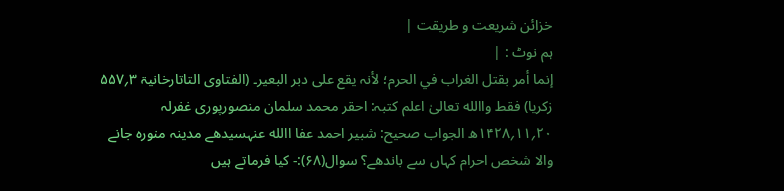خزائن شریعت و طریقت |
ہم نوٹ : |
إنما أمر بقتل الغراب في الحرم؛ لأنہ یقع علی دبر البعیر۔ (الفتاوی التاتارخانیۃ ۳؍۵۵۷ زکریا) فقط واالله تعالیٰ اعلم کتبہ: احقر محمد سلمان منصورپوری غفرلہ ۲۰؍۱۱؍۱۴۲۸ھ الجواب صحیح: شبیر احمد عفا االله عنہسیدھے مدینہ منورہ جانے والا شخص احرام کہاں سے باندھے؟ سوال(۶۸):- کیا فرماتے ہیں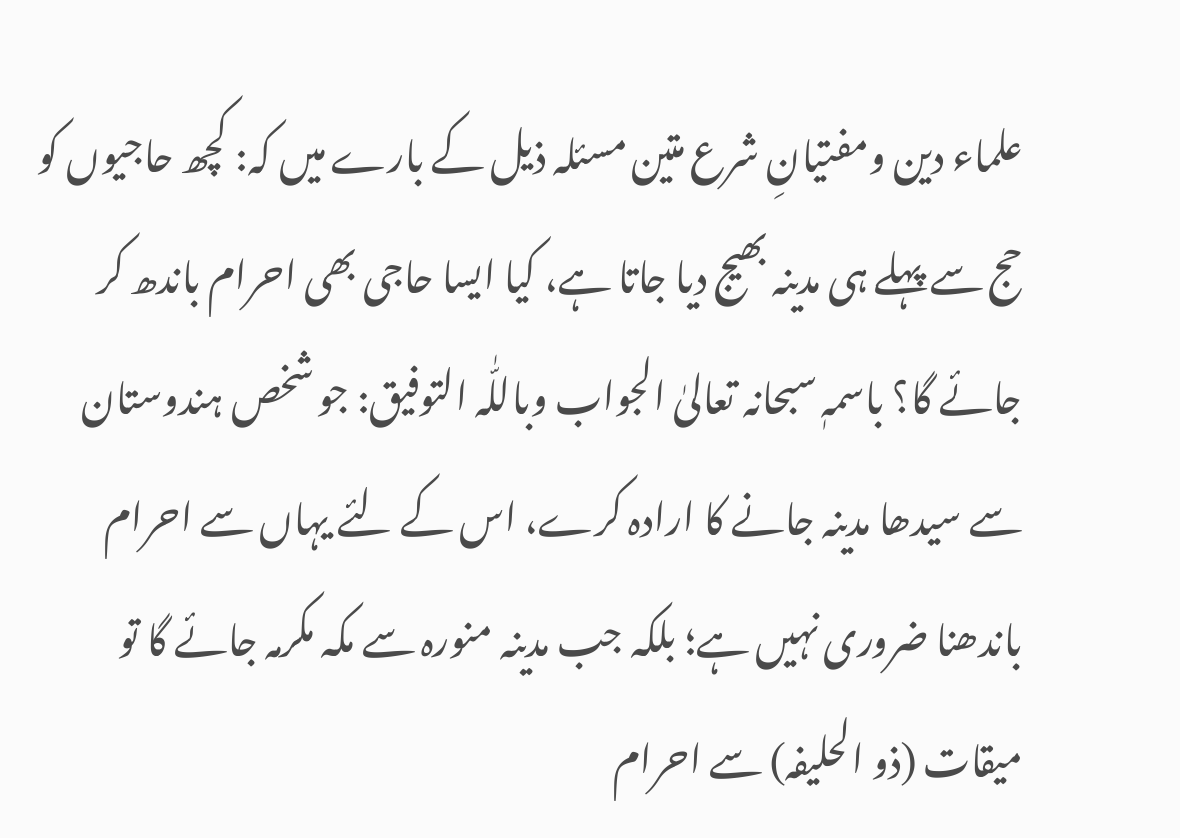علماء دین ومفتیانِ شرع متین مسئلہ ذیل کے بارے میں کہ: کچھ حاجیوں کو حج سے پہلے ہی مدینہ بھیج دیا جاتا ہے، کیا ایسا حاجی بھی احرام باندھ کر جائے گا؟ باسمہٖ سبحانہ تعالیٰ الجواب وباللّٰہ التوفیق: جو شخص ہندوستان سے سیدھا مدینہ جانے کا ارادہ کرے، اس کے لئے یہاں سے احرام باندھنا ضروری نہیں ہے؛ بلکہ جب مدینہ منورہ سے مکہ مکرمہ جائے گا تو میقات (ذو الحلیفہ) سے احرام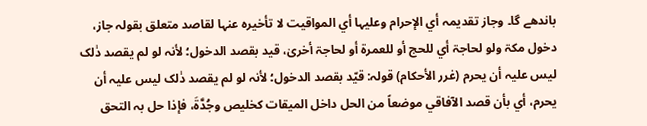باندھے گا۔ وجاز تقدیمہ أي الإحرام وعلیہا أي المواقیت لا تأخیرہ عنہا لقاصد متعلق بقولہ جاز، دخول مکۃ ولو لحاجۃ أي للحج أو للعمرۃ أو لحاجۃ أخریٰ، قید بقصد الدخول؛ لأنہ لو لم یقصد ذٰلک لیس علیہ أن یحرم (غرر الأحکام) قولہ: قیّد بقصد الدخول؛ لأنہ لو لم یقصد ذٰلک لیس علیہ أن یحرم، أي بأن قصد الآفاقي موضعاً من الحل داخل المیقات کخلیص وجُدَّۃَ، فإذا حل بہ التحق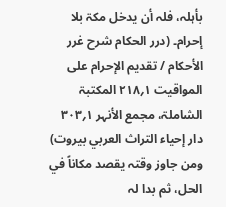بأہلہ، فلہ أن یدخل مکۃ بلا إحرام۔ (درر الحکام شرح غرر الأحکام / تقدیم الإحرام علی المواقیت ۱؍۲۱۸ المکتبۃ الشاملۃ، مجمع الأنہر ۱؍۳۰۳ دار إحیاء التراث العربي بیروت) ومن جاوز وقتہ یقصد مکاناً في الحل، ثم بدا لہ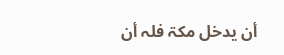أن یدخل مکۃ فلہ أن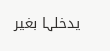یدخلہا بغیر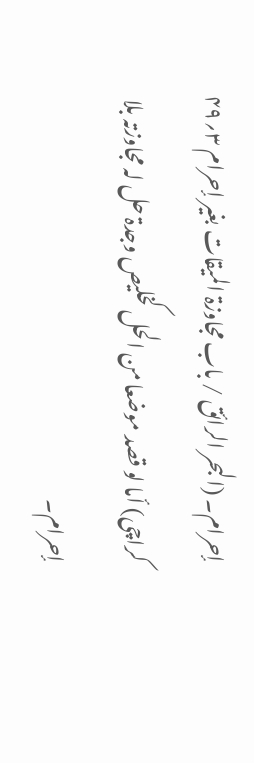إحرام۔ (البحر الرائق / باب مجاوزۃ المیقات بغیر إحرام ۳؍۴۹ کراچی) أما لو قصد موضعا من الحل کخلیص وجدۃ حل لہ مجاوزتہ بلا إحرام۔